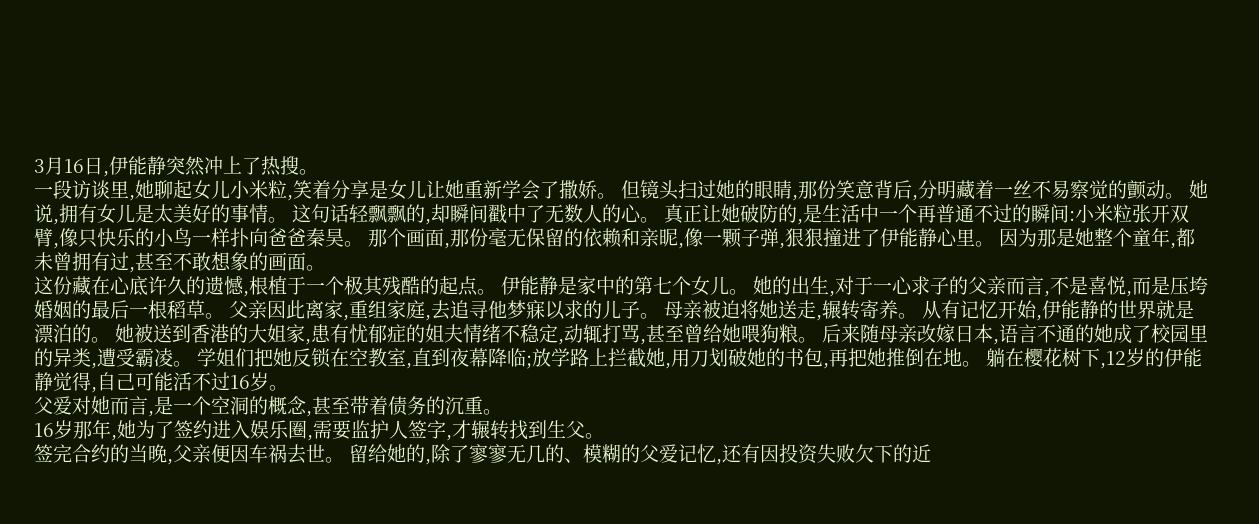3月16日,伊能静突然冲上了热搜。
一段访谈里,她聊起女儿小米粒,笑着分享是女儿让她重新学会了撒娇。 但镜头扫过她的眼睛,那份笑意背后,分明藏着一丝不易察觉的颤动。 她说,拥有女儿是太美好的事情。 这句话轻飘飘的,却瞬间戳中了无数人的心。 真正让她破防的,是生活中一个再普通不过的瞬间:小米粒张开双臂,像只快乐的小鸟一样扑向爸爸秦昊。 那个画面,那份毫无保留的依赖和亲昵,像一颗子弹,狠狠撞进了伊能静心里。 因为那是她整个童年,都未曾拥有过,甚至不敢想象的画面。
这份藏在心底许久的遗憾,根植于一个极其残酷的起点。 伊能静是家中的第七个女儿。 她的出生,对于一心求子的父亲而言,不是喜悦,而是压垮婚姻的最后一根稻草。 父亲因此离家,重组家庭,去追寻他梦寐以求的儿子。 母亲被迫将她送走,辗转寄养。 从有记忆开始,伊能静的世界就是漂泊的。 她被送到香港的大姐家,患有忧郁症的姐夫情绪不稳定,动辄打骂,甚至曾给她喂狗粮。 后来随母亲改嫁日本,语言不通的她成了校园里的异类,遭受霸凌。 学姐们把她反锁在空教室,直到夜幕降临;放学路上拦截她,用刀划破她的书包,再把她推倒在地。 躺在樱花树下,12岁的伊能静觉得,自己可能活不过16岁。
父爱对她而言,是一个空洞的概念,甚至带着债务的沉重。
16岁那年,她为了签约进入娱乐圈,需要监护人签字,才辗转找到生父。
签完合约的当晚,父亲便因车祸去世。 留给她的,除了寥寥无几的、模糊的父爱记忆,还有因投资失败欠下的近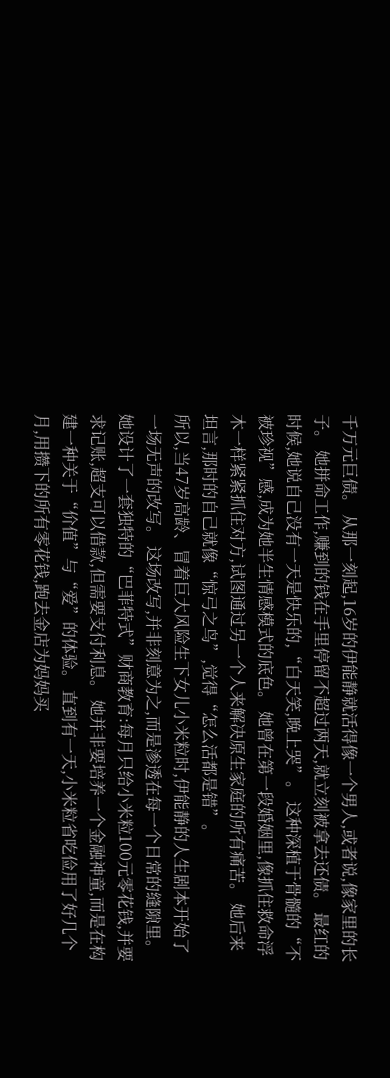千万元巨债。 从那一刻起,16岁的伊能静就活得像一个男人,或者说,像家里的长子。 她拼命工作,赚到的钱在手里停留不超过两天,就立刻被拿去还债。 最红的时候,她说自己没有一天是快乐的,“白天笑,晚上哭”。 这种深植于骨髓的“不被珍视”感,成为她半生情感模式的底色。 她曾在第一段婚姻里,像抓住救命浮木一样紧紧抓住对方,试图通过另一个人来解决原生家庭的所有痛苦。 她后来坦言,那时的自己就像“惊弓之鸟”,觉得“怎么活都是错”。
所以,当47岁高龄、冒着巨大风险生下女儿小米粒时,伊能静的人生剧本开始了一场无声的改写。 这场改写,并非刻意为之,而是渗透在每一个日常的缝隙里。 她设计了一套独特的“巴菲特式”财商教育:每月只给小米粒100元零花钱,并要求记账,超支可以借款,但需要支付利息。 她并非要培养一个金融神童,而是在构建一种关于“价值”与“爱”的体验。 直到有一天,小米粒省吃俭用了好几个月,用攒下的所有零花钱,跑去金店为妈妈买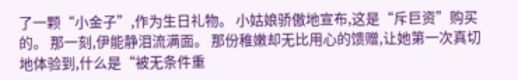了一颗“小金子”,作为生日礼物。 小姑娘骄傲地宣布,这是“斥巨资”购买的。 那一刻,伊能静泪流满面。 那份稚嫩却无比用心的馈赠,让她第一次真切地体验到,什么是“被无条件重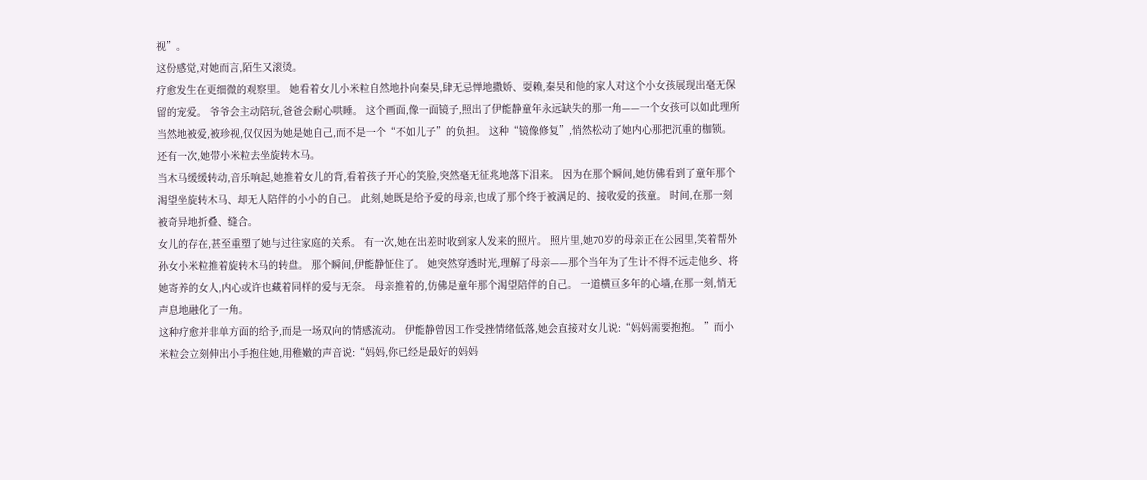视”。
这份感觉,对她而言,陌生又滚烫。
疗愈发生在更细微的观察里。 她看着女儿小米粒自然地扑向秦昊,肆无忌惮地撒娇、耍赖,秦昊和他的家人对这个小女孩展现出毫无保留的宠爱。 爷爷会主动陪玩,爸爸会耐心哄睡。 这个画面,像一面镜子,照出了伊能静童年永远缺失的那一角——一个女孩可以如此理所当然地被爱,被珍视,仅仅因为她是她自己,而不是一个“不如儿子”的负担。 这种“镜像修复”,悄然松动了她内心那把沉重的枷锁。
还有一次,她带小米粒去坐旋转木马。
当木马缓缓转动,音乐响起,她推着女儿的背,看着孩子开心的笑脸,突然毫无征兆地落下泪来。 因为在那个瞬间,她仿佛看到了童年那个渴望坐旋转木马、却无人陪伴的小小的自己。 此刻,她既是给予爱的母亲,也成了那个终于被满足的、接收爱的孩童。 时间,在那一刻被奇异地折叠、缝合。
女儿的存在,甚至重塑了她与过往家庭的关系。 有一次,她在出差时收到家人发来的照片。 照片里,她70岁的母亲正在公园里,笑着帮外孙女小米粒推着旋转木马的转盘。 那个瞬间,伊能静怔住了。 她突然穿透时光,理解了母亲——那个当年为了生计不得不远走他乡、将她寄养的女人,内心或许也藏着同样的爱与无奈。 母亲推着的,仿佛是童年那个渴望陪伴的自己。 一道横亘多年的心墙,在那一刻,悄无声息地融化了一角。
这种疗愈并非单方面的给予,而是一场双向的情感流动。 伊能静曾因工作受挫情绪低落,她会直接对女儿说:“妈妈需要抱抱。 ”而小米粒会立刻伸出小手抱住她,用稚嫩的声音说:“妈妈,你已经是最好的妈妈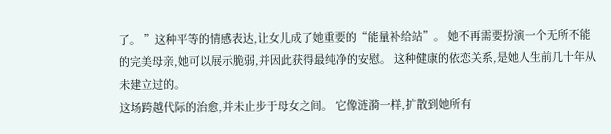了。 ”这种平等的情感表达,让女儿成了她重要的“能量补给站”。 她不再需要扮演一个无所不能的完美母亲,她可以展示脆弱,并因此获得最纯净的安慰。 这种健康的依恋关系,是她人生前几十年从未建立过的。
这场跨越代际的治愈,并未止步于母女之间。 它像涟漪一样,扩散到她所有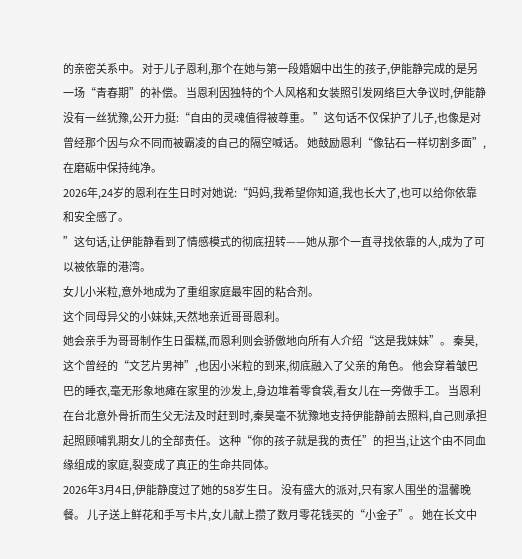的亲密关系中。 对于儿子恩利,那个在她与第一段婚姻中出生的孩子,伊能静完成的是另一场“青春期”的补偿。 当恩利因独特的个人风格和女装照引发网络巨大争议时,伊能静没有一丝犹豫,公开力挺:“自由的灵魂值得被尊重。 ”这句话不仅保护了儿子,也像是对曾经那个因与众不同而被霸凌的自己的隔空喊话。 她鼓励恩利“像钻石一样切割多面”,在磨砺中保持纯净。
2026年,24岁的恩利在生日时对她说:“妈妈,我希望你知道,我也长大了,也可以给你依靠和安全感了。
”这句话,让伊能静看到了情感模式的彻底扭转——她从那个一直寻找依靠的人,成为了可以被依靠的港湾。
女儿小米粒,意外地成为了重组家庭最牢固的粘合剂。
这个同母异父的小妹妹,天然地亲近哥哥恩利。
她会亲手为哥哥制作生日蛋糕,而恩利则会骄傲地向所有人介绍“这是我妹妹”。 秦昊,这个曾经的“文艺片男神”,也因小米粒的到来,彻底融入了父亲的角色。 他会穿着皱巴巴的睡衣,毫无形象地瘫在家里的沙发上,身边堆着零食袋,看女儿在一旁做手工。 当恩利在台北意外骨折而生父无法及时赶到时,秦昊毫不犹豫地支持伊能静前去照料,自己则承担起照顾哺乳期女儿的全部责任。 这种“你的孩子就是我的责任”的担当,让这个由不同血缘组成的家庭,裂变成了真正的生命共同体。
2026年3月4日,伊能静度过了她的58岁生日。 没有盛大的派对,只有家人围坐的温馨晚餐。 儿子送上鲜花和手写卡片,女儿献上攒了数月零花钱买的“小金子”。 她在长文中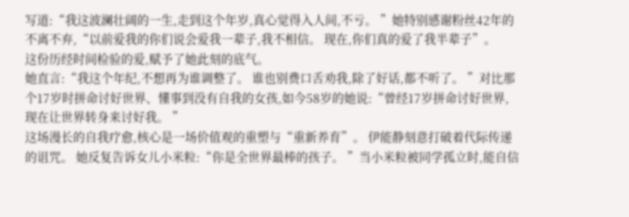写道:“我这波澜壮阔的一生,走到这个年岁,真心觉得入人间,不亏。 ”她特别感谢粉丝42年的不离不弃,“以前爱我的你们说会爱我一辈子,我不相信。 现在,你们真的爱了我半辈子”。
这份历经时间检验的爱,赋予了她此刻的底气。
她直言:“我这个年纪,不想再为谁调整了。 谁也别费口舌劝我,除了好话,都不听了。 ”对比那个17岁时拼命讨好世界、懂事到没有自我的女孩,如今58岁的她说:“曾经17岁拼命讨好世界,现在让世界转身来讨好我。 ”
这场漫长的自我疗愈,核心是一场价值观的重塑与“重新养育”。 伊能静刻意打破着代际传递的诅咒。 她反复告诉女儿小米粒:“你是全世界最棒的孩子。 ”当小米粒被同学孤立时,能自信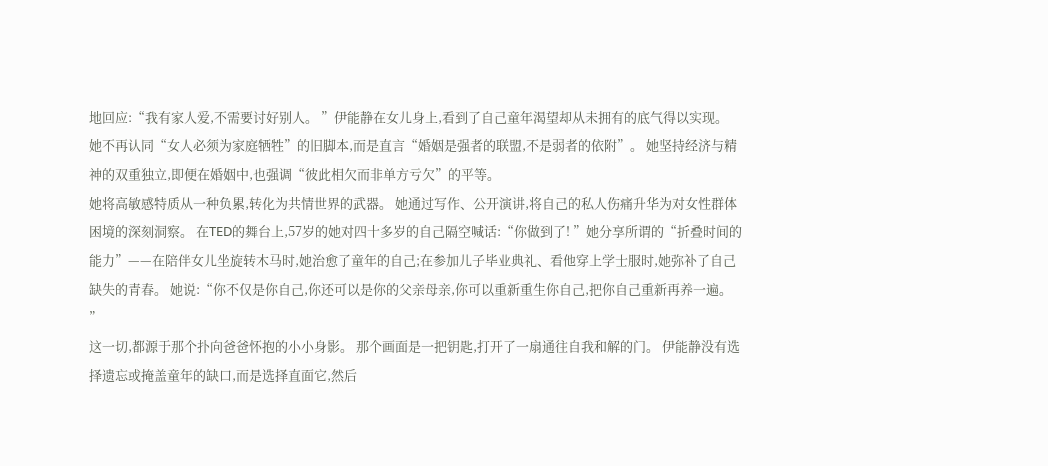地回应:“我有家人爱,不需要讨好别人。 ”伊能静在女儿身上,看到了自己童年渴望却从未拥有的底气得以实现。 她不再认同“女人必须为家庭牺牲”的旧脚本,而是直言“婚姻是强者的联盟,不是弱者的依附”。 她坚持经济与精神的双重独立,即便在婚姻中,也强调“彼此相欠而非单方亏欠”的平等。
她将高敏感特质从一种负累,转化为共情世界的武器。 她通过写作、公开演讲,将自己的私人伤痛升华为对女性群体困境的深刻洞察。 在TED的舞台上,57岁的她对四十多岁的自己隔空喊话:“你做到了! ”她分享所谓的“折叠时间的能力”——在陪伴女儿坐旋转木马时,她治愈了童年的自己;在参加儿子毕业典礼、看他穿上学士服时,她弥补了自己缺失的青春。 她说:“你不仅是你自己,你还可以是你的父亲母亲,你可以重新重生你自己,把你自己重新再养一遍。 ”
这一切,都源于那个扑向爸爸怀抱的小小身影。 那个画面是一把钥匙,打开了一扇通往自我和解的门。 伊能静没有选择遗忘或掩盖童年的缺口,而是选择直面它,然后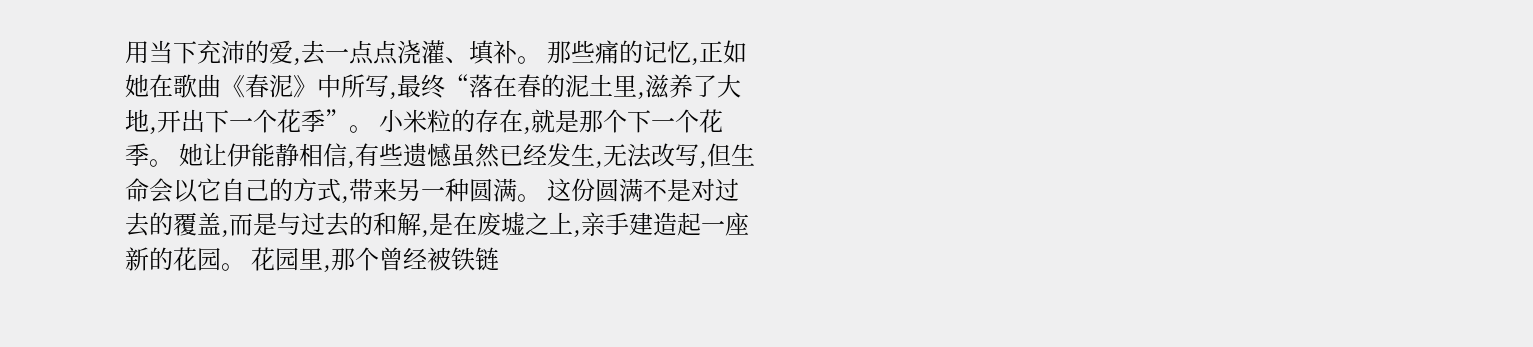用当下充沛的爱,去一点点浇灌、填补。 那些痛的记忆,正如她在歌曲《春泥》中所写,最终“落在春的泥土里,滋养了大地,开出下一个花季”。 小米粒的存在,就是那个下一个花季。 她让伊能静相信,有些遗憾虽然已经发生,无法改写,但生命会以它自己的方式,带来另一种圆满。 这份圆满不是对过去的覆盖,而是与过去的和解,是在废墟之上,亲手建造起一座新的花园。 花园里,那个曾经被铁链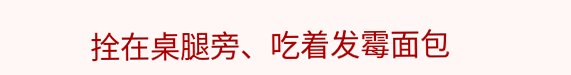拴在桌腿旁、吃着发霉面包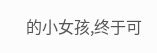的小女孩,终于可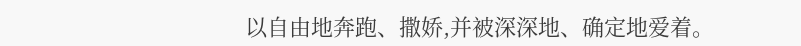以自由地奔跑、撒娇,并被深深地、确定地爱着。